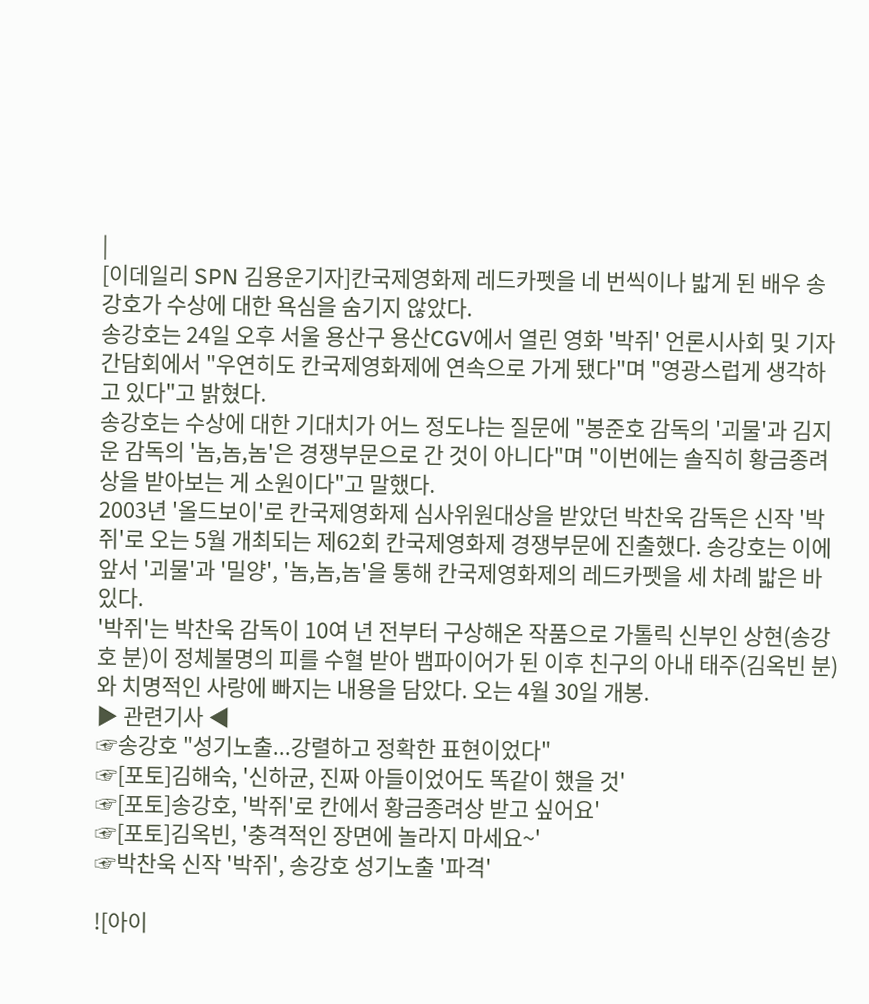|
[이데일리 SPN 김용운기자]칸국제영화제 레드카펫을 네 번씩이나 밟게 된 배우 송강호가 수상에 대한 욕심을 숨기지 않았다.
송강호는 24일 오후 서울 용산구 용산CGV에서 열린 영화 '박쥐' 언론시사회 및 기자간담회에서 "우연히도 칸국제영화제에 연속으로 가게 됐다"며 "영광스럽게 생각하고 있다"고 밝혔다.
송강호는 수상에 대한 기대치가 어느 정도냐는 질문에 "봉준호 감독의 '괴물'과 김지운 감독의 '놈,놈,놈'은 경쟁부문으로 간 것이 아니다"며 "이번에는 솔직히 황금종려상을 받아보는 게 소원이다"고 말했다.
2003년 '올드보이'로 칸국제영화제 심사위원대상을 받았던 박찬욱 감독은 신작 '박쥐'로 오는 5월 개최되는 제62회 칸국제영화제 경쟁부문에 진출했다. 송강호는 이에 앞서 '괴물'과 '밀양', '놈,놈,놈'을 통해 칸국제영화제의 레드카펫을 세 차례 밟은 바 있다.
'박쥐'는 박찬욱 감독이 10여 년 전부터 구상해온 작품으로 가톨릭 신부인 상현(송강호 분)이 정체불명의 피를 수혈 받아 뱀파이어가 된 이후 친구의 아내 태주(김옥빈 분)와 치명적인 사랑에 빠지는 내용을 담았다. 오는 4월 30일 개봉.
▶ 관련기사 ◀
☞송강호 "성기노출...강렬하고 정확한 표현이었다"
☞[포토]김해숙, '신하균, 진짜 아들이었어도 똑같이 했을 것'
☞[포토]송강호, '박쥐'로 칸에서 황금종려상 받고 싶어요'
☞[포토]김옥빈, '충격적인 장면에 놀라지 마세요~'
☞박찬욱 신작 '박쥐', 송강호 성기노출 '파격'

![아이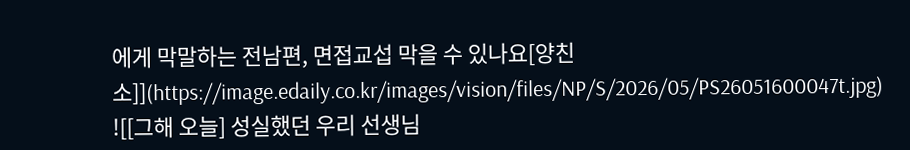에게 막말하는 전남편, 면접교섭 막을 수 있나요[양친소]](https://image.edaily.co.kr/images/vision/files/NP/S/2026/05/PS26051600047t.jpg)
![[그해 오늘] 성실했던 우리 선생님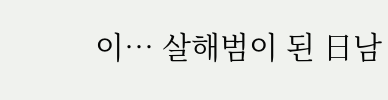이… 살해범이 된 日남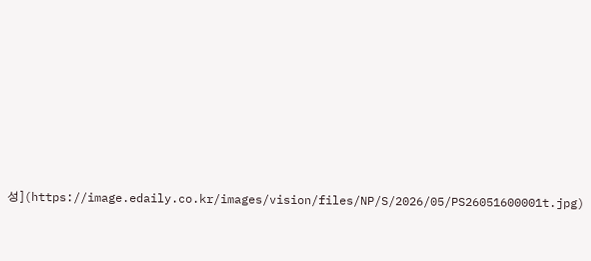성](https://image.edaily.co.kr/images/vision/files/NP/S/2026/05/PS26051600001t.jpg)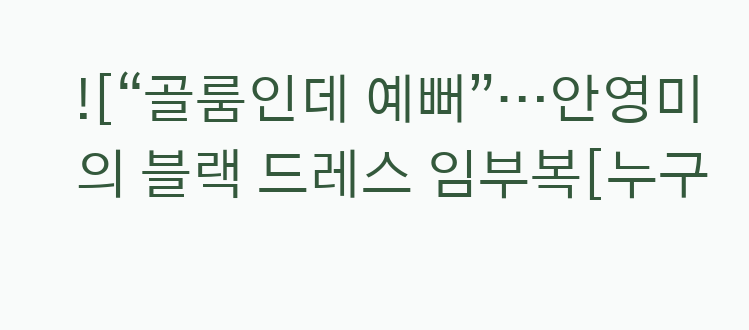![“골룸인데 예뻐”…안영미의 블랙 드레스 임부복[누구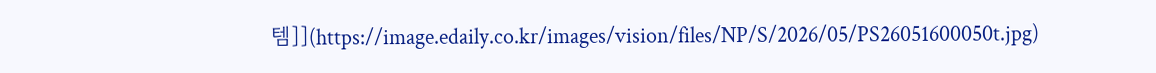템]](https://image.edaily.co.kr/images/vision/files/NP/S/2026/05/PS26051600050t.jpg)